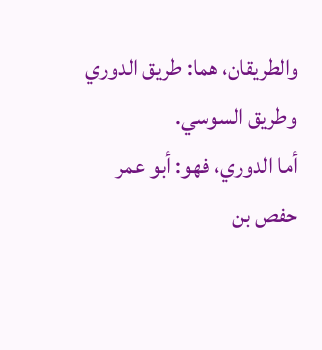والطريقان، هما: طريق الدوري وطريق السوسي.
أما الدوري، فهو: أبو عمر حفص بن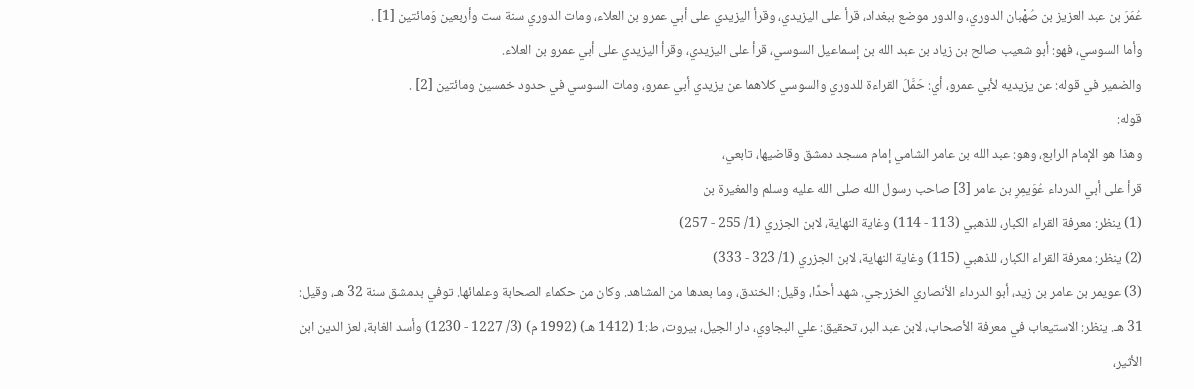عُمَرَ بن عبد العزيز بن صُهْبان الدوري، والدور موضع ببغداد، قرأ على اليزيدي، وقرأ اليزيدي على أبي عمرو بن العلاء، ومات الدوري سنة ست وأربعين وَمائتين [1] .
وأما السوسي، فهو: أبو شعيب صالح بن زياد بن عبد الله بن إسماعيل السوسي، قرأ على اليزيدي، وقرأ اليزيدي على أبي عمرو بن العلاء.
والضمير في قوله: عن يزيديه لأبي عمرو، أي: حَمَّلَ القراءة للدوري والسوسي كلاهما عن يزيدي أبي عمرو، ومات السوسي في حدود خمسين ومائتين [2] .
قوله:
وهذا هو الإمام الرابع، وهو: عبد الله بن عامر الشامي إمام مسجد دمشق وقاضيها، تابعي،
قرأ على أبي الدرداء عُوَيمِرِ بن عامر [3] صاحب رسول الله صلى الله عليه وسلم والمغيرة بن
(1) ينظر: معرفة القراء الكبار، للذهبي (113 - 114) وغاية النهاية، لابن الجزري (1/ 255 - 257)
(2) ينظر: معرفة القراء الكبار، للذهبي (115) وغاية النهاية، لابن الجزري (1/ 323 - 333)
(3) عويمر بن عامر بن زيد، أبو الدرداء الأنصاري الخزرجي. شهد أحدًا، وقيل: الخندق، وما بعدها من المشاهد. وكان من حكماء الصحابة وعلمائها. توفي بدمشق سنة 32 هـ، وقيل: 31 هـ. ينظر: الاستيعاب في معرفة الأصحاب، لابن عبد البر، تحقيق: علي البجاوي، دار الجيل، بيروت، ط:1 (1412 هـ) (1992 م) (3/ 1227 - 1230) وأسد الغابة، لعز الدين ابن الأثير،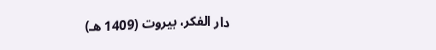دار الفكر، بيروت (1409 هـ)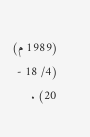(1989 م) (4/ 18 - 20) .